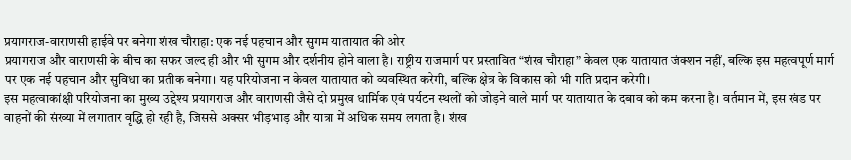प्रयागराज-वाराणसी हाईवे पर बनेगा शंख चौराहा: एक नई पहचान और सुगम यातायात की ओर
प्रयागराज और वाराणसी के बीच का सफर जल्द ही और भी सुगम और दर्शनीय होने वाला है। राष्ट्रीय राजमार्ग पर प्रस्तावित “शंख चौराहा” केवल एक यातायात जंक्शन नहीं, बल्कि इस महत्वपूर्ण मार्ग पर एक नई पहचान और सुविधा का प्रतीक बनेगा। यह परियोजना न केवल यातायात को व्यवस्थित करेगी, बल्कि क्षेत्र के विकास को भी गति प्रदान करेगी।
इस महत्वाकांक्षी परियोजना का मुख्य उद्देश्य प्रयागराज और वाराणसी जैसे दो प्रमुख धार्मिक एवं पर्यटन स्थलों को जोड़ने वाले मार्ग पर यातायात के दबाव को कम करना है। वर्तमान में, इस खंड पर वाहनों की संख्या में लगातार वृद्धि हो रही है, जिससे अक्सर भीड़भाड़ और यात्रा में अधिक समय लगता है। शंख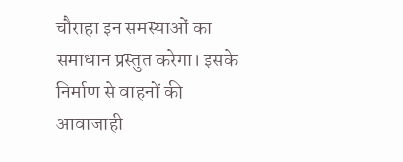चौराहा इन समस्याओं का समाधान प्रस्तुत करेगा। इसके निर्माण से वाहनों की आवाजाही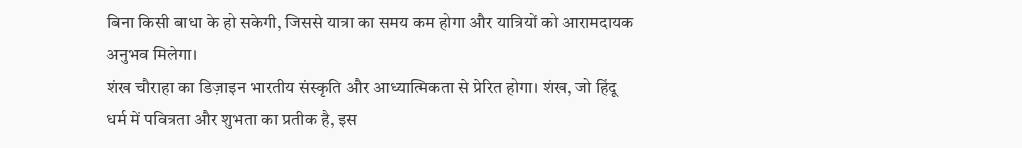बिना किसी बाधा के हो सकेगी, जिससे यात्रा का समय कम होगा और यात्रियों को आरामदायक अनुभव मिलेगा।
शंख चौराहा का डिज़ाइन भारतीय संस्कृति और आध्यात्मिकता से प्रेरित होगा। शंख, जो हिंदू धर्म में पवित्रता और शुभता का प्रतीक है, इस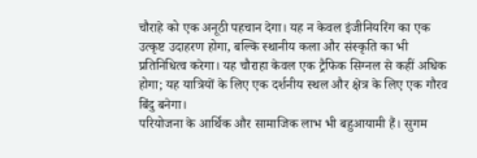चौराहे को एक अनूठी पहचान देगा। यह न केवल इंजीनियरिंग का एक उत्कृष्ट उदाहरण होगा, बल्कि स्थानीय कला और संस्कृति का भी प्रतिनिधित्व करेगा। यह चौराहा केवल एक ट्रैफिक सिग्नल से कहीं अधिक होगा; यह यात्रियों के लिए एक दर्शनीय स्थल और क्षेत्र के लिए एक गौरव बिंदु बनेगा।
परियोजना के आर्थिक और सामाजिक लाभ भी बहुआयामी हैं। सुगम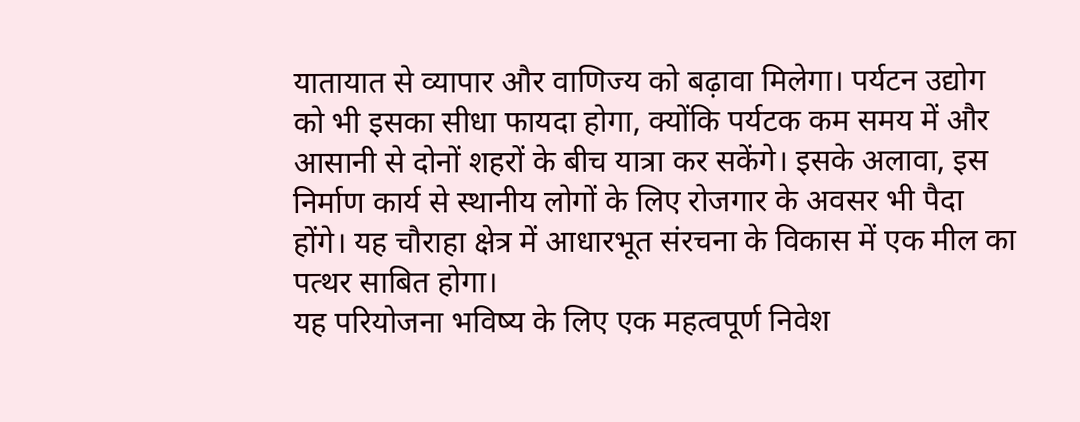यातायात से व्यापार और वाणिज्य को बढ़ावा मिलेगा। पर्यटन उद्योग को भी इसका सीधा फायदा होगा, क्योंकि पर्यटक कम समय में और आसानी से दोनों शहरों के बीच यात्रा कर सकेंगे। इसके अलावा, इस निर्माण कार्य से स्थानीय लोगों के लिए रोजगार के अवसर भी पैदा होंगे। यह चौराहा क्षेत्र में आधारभूत संरचना के विकास में एक मील का पत्थर साबित होगा।
यह परियोजना भविष्य के लिए एक महत्वपूर्ण निवेश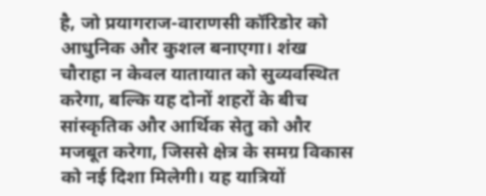है, जो प्रयागराज-वाराणसी कॉरिडोर को आधुनिक और कुशल बनाएगा। शंख चौराहा न केवल यातायात को सुव्यवस्थित करेगा, बल्कि यह दोनों शहरों के बीच सांस्कृतिक और आर्थिक सेतु को और मजबूत करेगा, जिससे क्षेत्र के समग्र विकास को नई दिशा मिलेगी। यह यात्रियों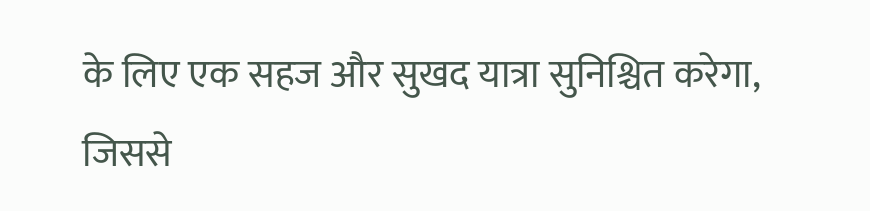के लिए एक सहज और सुखद यात्रा सुनिश्चित करेगा, जिससे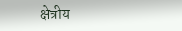क्षेत्रीय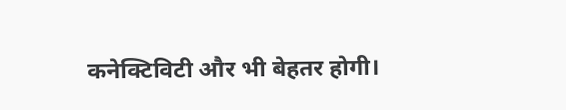कनेक्टिविटी और भी बेहतर होगी।